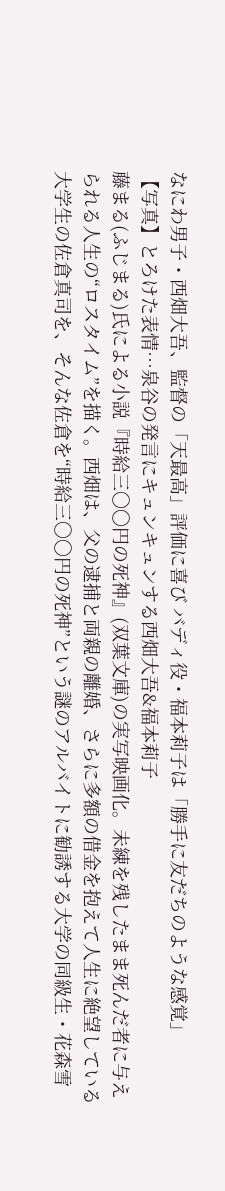なにわ男子・西畑大吾、監督の「天最高」評価に喜び バディ役・福本莉子は「勝手に友だちのような感覚」
【写真】とろけた表情…泉谷の発言にキュンキュンする西畑大吾&福本莉子
藤まる(ふじまる)氏による小説『時給三〇〇円の死神』(双葉文庫)の実写映画化。未練を残したまま死んだ者に与えられる人生の“ロスタイム”を描く。西畑は、父の逮捕と両親の離婚、さらに多額の借金を抱えて人生に絶望している大学生の佐倉真司を、そんな佐倉を“時給三〇〇円の死神”という謎のアルバイトに勧誘する大学の同級生・花森雪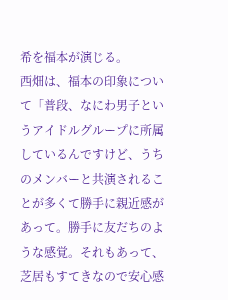希を福本が演じる。
西畑は、福本の印象について「普段、なにわ男子というアイドルグループに所属しているんですけど、うちのメンバーと共演されることが多くて勝手に親近感があって。勝手に友だちのような感覚。それもあって、芝居もすてきなので安心感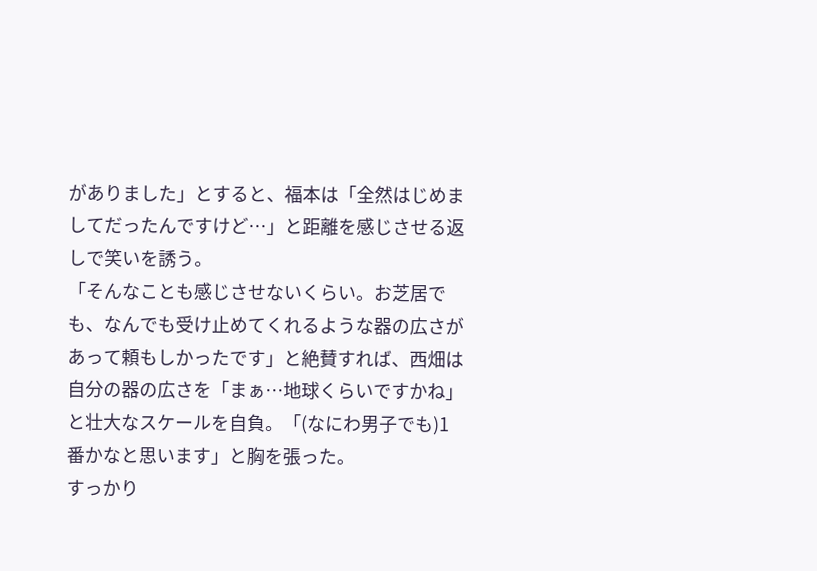がありました」とすると、福本は「全然はじめましてだったんですけど…」と距離を感じさせる返しで笑いを誘う。
「そんなことも感じさせないくらい。お芝居でも、なんでも受け止めてくれるような器の広さがあって頼もしかったです」と絶賛すれば、西畑は自分の器の広さを「まぁ…地球くらいですかね」と壮大なスケールを自負。「(なにわ男子でも)1番かなと思います」と胸を張った。
すっかり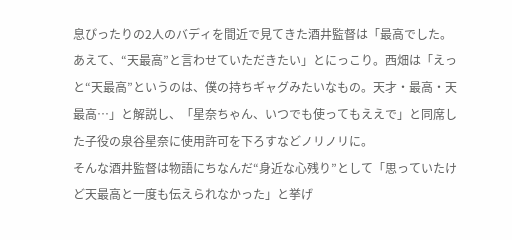息ぴったりの2人のバディを間近で見てきた酒井監督は「最高でした。あえて、“天最高”と言わせていただきたい」とにっこり。西畑は「えっと“天最高”というのは、僕の持ちギャグみたいなもの。天才・最高・天最高…」と解説し、「星奈ちゃん、いつでも使ってもええで」と同席した子役の泉谷星奈に使用許可を下ろすなどノリノリに。
そんな酒井監督は物語にちなんだ“身近な心残り”として「思っていたけど天最高と一度も伝えられなかった」と挙げ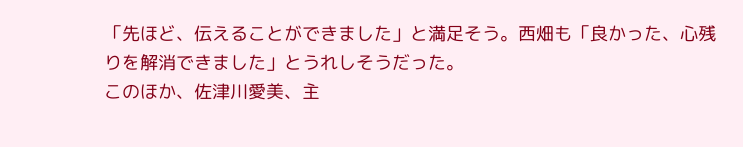「先ほど、伝えることができました」と満足そう。西畑も「良かった、心残りを解消できました」とうれしそうだった。
このほか、佐津川愛美、主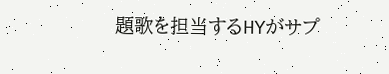題歌を担当するHYがサプ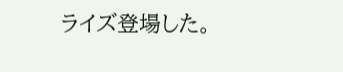ライズ登場した。